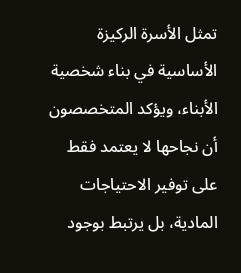تمثل الأسرة الركيزة الأساسية في بناء شخصية الأبناء، ويؤكد المتخصصون أن نجاحها لا يعتمد فقط على توفير الاحتياجات المادية، بل يرتبط بوجود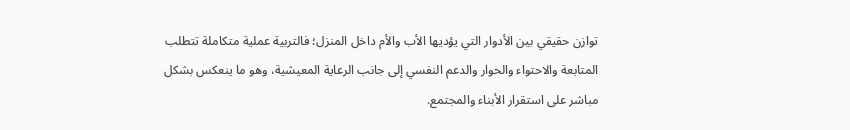توازن حقيقي بين الأدوار التي يؤديها الأب والأم داخل المنزل؛ فالتربية عملية متكاملة تتطلب المتابعة والاحتواء والحوار والدعم النفسي إلى جانب الرعاية المعيشية، وهو ما ينعكس بشكل مباشر على استقرار الأبناء والمجتمع.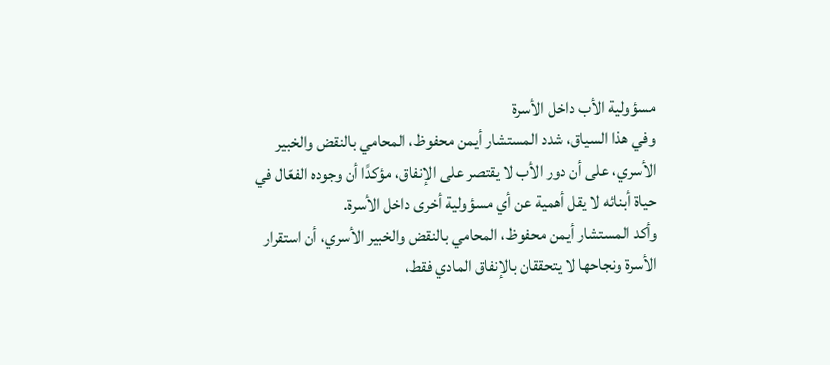مسؤولية الأب داخل الأسرة
وفي هذا السياق، شدد المستشار أيمن محفوظ، المحامي بالنقض والخبير الأسري، على أن دور الأب لا يقتصر على الإنفاق، مؤكدًا أن وجوده الفعّال في حياة أبنائه لا يقل أهمية عن أي مسؤولية أخرى داخل الأسرة.
وأكد المستشار أيمن محفوظ، المحامي بالنقض والخبير الأسري، أن استقرار الأسرة ونجاحها لا يتحققان بالإنفاق المادي فقط،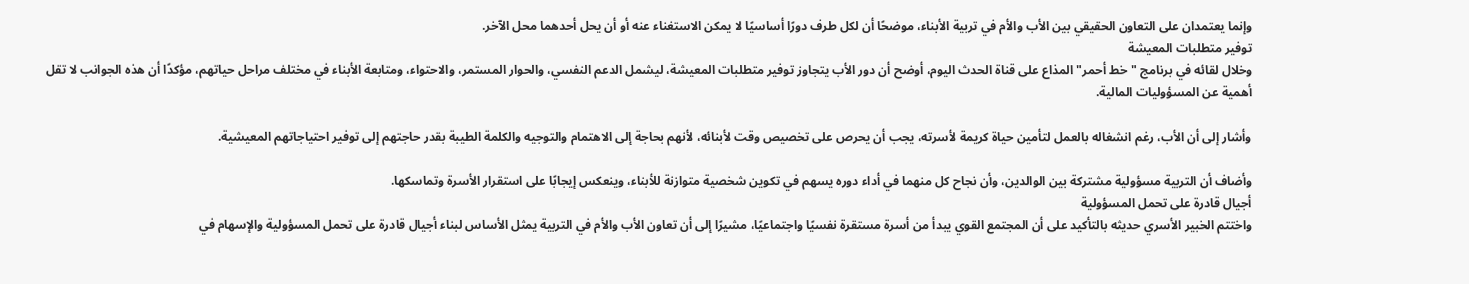وإنما يعتمدان على التعاون الحقيقي بين الأب والأم في تربية الأبناء، موضحًا أن لكل طرف دورًا أساسيًا لا يمكن الاستغناء عنه أو أن يحل أحدهما محل الآخر.
توفير متطلبات المعيشة
وخلال لقائه في برنامج "خط أحمر" المذاع على قناة الحدث اليوم، أوضح أن دور الأب يتجاوز توفير متطلبات المعيشة، ليشمل الدعم النفسي، والحوار المستمر، والاحتواء، ومتابعة الأبناء في مختلف مراحل حياتهم، مؤكدًا أن هذه الجوانب لا تقل أهمية عن المسؤوليات المالية.

وأشار إلى أن الأب، رغم انشغاله بالعمل لتأمين حياة كريمة لأسرته، يجب أن يحرص على تخصيص وقت لأبنائه، لأنهم بحاجة إلى الاهتمام والتوجيه والكلمة الطيبة بقدر حاجتهم إلى توفير احتياجاتهم المعيشية.

وأضاف أن التربية مسؤولية مشتركة بين الوالدين، وأن نجاح كل منهما في أداء دوره يسهم في تكوين شخصية متوازنة للأبناء، وينعكس إيجابًا على استقرار الأسرة وتماسكها.
أجيال قادرة على تحمل المسؤولية
واختتم الخبير الأسري حديثه بالتأكيد على أن المجتمع القوي يبدأ من أسرة مستقرة نفسيًا واجتماعيًا، مشيرًا إلى أن تعاون الأب والأم في التربية يمثل الأساس لبناء أجيال قادرة على تحمل المسؤولية والإسهام في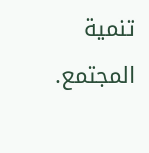تنمية المجتمع.